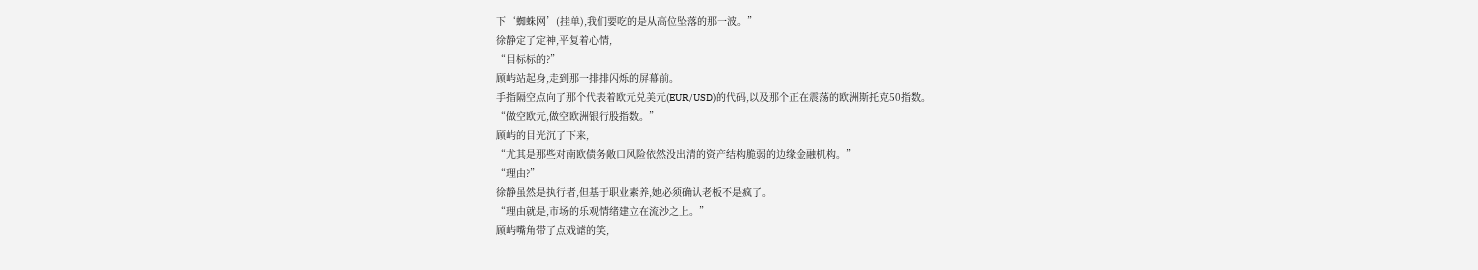下‘蜘蛛网’(挂单),我们要吃的是从高位坠落的那一波。”
徐静定了定神,平复着心情,
“目标标的?”
顾屿站起身,走到那一排排闪烁的屏幕前。
手指隔空点向了那个代表着欧元兑美元(EUR/USD)的代码,以及那个正在震荡的欧洲斯托克50指数。
“做空欧元,做空欧洲银行股指数。”
顾屿的目光沉了下来,
“尤其是那些对南欧债务敞口风险依然没出清的资产结构脆弱的边缘金融机构。”
“理由?”
徐静虽然是执行者,但基于职业素养,她必须确认老板不是疯了。
“理由就是,市场的乐观情绪建立在流沙之上。”
顾屿嘴角带了点戏谑的笑,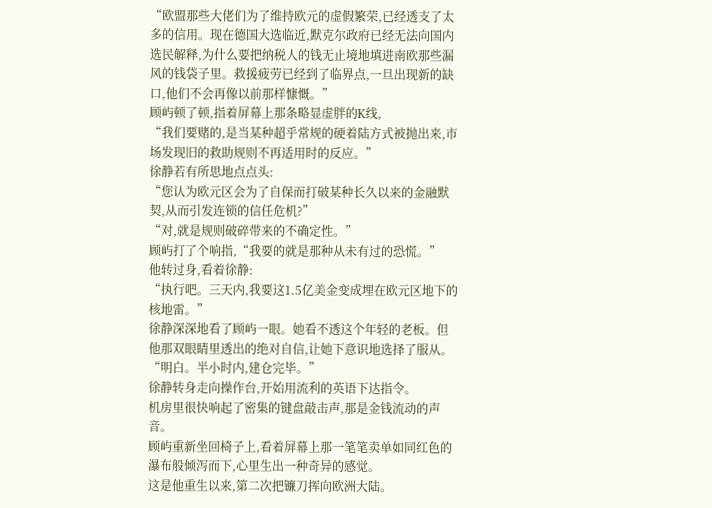“欧盟那些大佬们为了维持欧元的虚假繁荣,已经透支了太多的信用。现在德国大选临近,默克尔政府已经无法向国内选民解释,为什么要把纳税人的钱无止境地填进南欧那些漏风的钱袋子里。救援疲劳已经到了临界点,一旦出现新的缺口,他们不会再像以前那样慷慨。”
顾屿顿了顿,指着屏幕上那条略显虚胖的K线,
“我们要赌的,是当某种超乎常规的硬着陆方式被抛出来,市场发现旧的救助规则不再适用时的反应。”
徐静若有所思地点点头:
“您认为欧元区会为了自保而打破某种长久以来的金融默契,从而引发连锁的信任危机?”
“对,就是规则破碎带来的不确定性。”
顾屿打了个响指,“我要的就是那种从未有过的恐慌。”
他转过身,看着徐静:
“执行吧。三天内,我要这1.5亿美金变成埋在欧元区地下的核地雷。”
徐静深深地看了顾屿一眼。她看不透这个年轻的老板。但他那双眼睛里透出的绝对自信,让她下意识地选择了服从。
“明白。半小时内,建仓完毕。”
徐静转身走向操作台,开始用流利的英语下达指令。
机房里很快响起了密集的键盘敲击声,那是金钱流动的声音。
顾屿重新坐回椅子上,看着屏幕上那一笔笔卖单如同红色的瀑布般倾泻而下,心里生出一种奇异的感觉。
这是他重生以来,第二次把镰刀挥向欧洲大陆。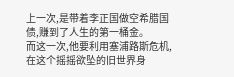上一次,是带着李正国做空希腊国债,赚到了人生的第一桶金。
而这一次,他要利用塞浦路斯危机,在这个摇摇欲坠的旧世界身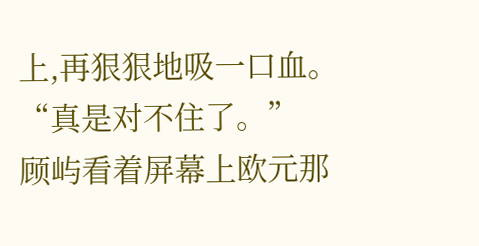上,再狠狠地吸一口血。
“真是对不住了。”
顾屿看着屏幕上欧元那